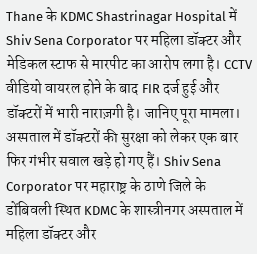Thane के KDMC Shastrinagar Hospital में Shiv Sena Corporator पर महिला डॉक्टर और मेडिकल स्टाफ से मारपीट का आरोप लगा है। CCTV वीडियो वायरल होने के बाद FIR दर्ज हुई और डॉक्टरों में भारी नाराज़गी है। जानिए पूरा मामला।
अस्पताल में डॉक्टरों की सुरक्षा को लेकर एक बार फिर गंभीर सवाल खड़े हो गए हैं। Shiv Sena Corporator पर महाराष्ट्र के ठाणे जिले के डोंबिवली स्थित KDMC के शास्त्रीनगर अस्पताल में महिला डॉक्टर और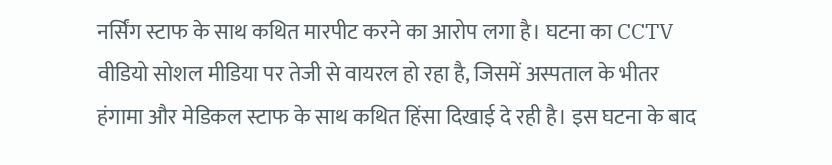नर्सिंग स्टाफ के साथ कथित मारपीट करने का आरोप लगा है। घटना का CCTV वीडियो सोशल मीडिया पर तेजी से वायरल हो रहा है, जिसमें अस्पताल के भीतर हंगामा और मेडिकल स्टाफ के साथ कथित हिंसा दिखाई दे रही है। इस घटना के बाद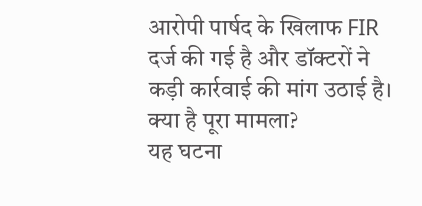आरोपी पार्षद के खिलाफ FIR दर्ज की गई है और डॉक्टरों ने कड़ी कार्रवाई की मांग उठाई है।
क्या है पूरा मामला?
यह घटना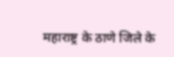महाराष्ट्र के ठाणे जिले के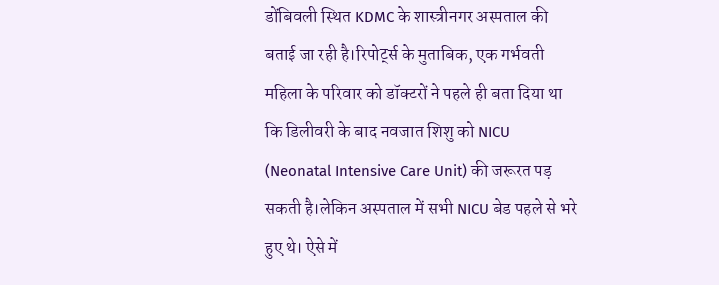डोंबिवली स्थित KDMC के शास्त्रीनगर अस्पताल की बताई जा रही है।रिपोर्ट्स के मुताबिक, एक गर्भवती महिला के परिवार को डॉक्टरों ने पहले ही बता दिया था कि डिलीवरी के बाद नवजात शिशु को NICU (Neonatal Intensive Care Unit) की जरूरत पड़ सकती है।लेकिन अस्पताल में सभी NICU बेड पहले से भरे हुए थे। ऐसे में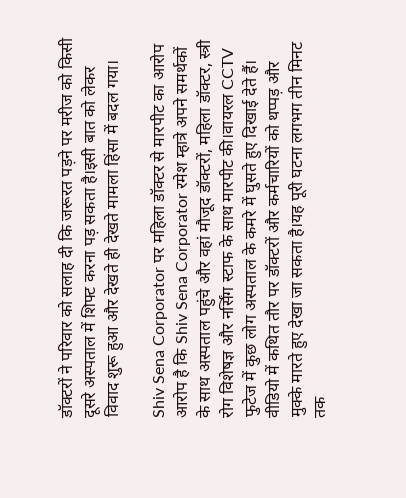डॉक्टरों ने परिवार को सलाह दी कि जरूरत पड़ने पर मरीज को किसी दूसरे अस्पताल में शिफ्ट करना पड़ सकता है।इसी बात को लेकर विवाद शुरू हुआ और देखते ही देखते मामला हिंसा में बदल गया।

Shiv Sena Corporator पर महिला डॉक्टर से मारपीट का आरोप
आरोप है कि Shiv Sena Corporator रमेश म्हात्रे अपने समर्थकों के साथ अस्पताल पहुंचे और वहां मौजूद डॉक्टरों, महिला डॉक्टर, स्त्री रोग विशेषज्ञ और नर्सिंग स्टाफ के साथ मारपीट की।वायरल CCTV फुटेज में कुछ लोग अस्पताल के कमरे में घुसते हुए दिखाई देते हैं। वीडियो में कथित तौर पर डॉक्टरों और कर्मचारियों को थप्पड़ और मुक्के मारते हुए देखा जा सकता है।यह पूरी घटना लगभग तीन मिनट तक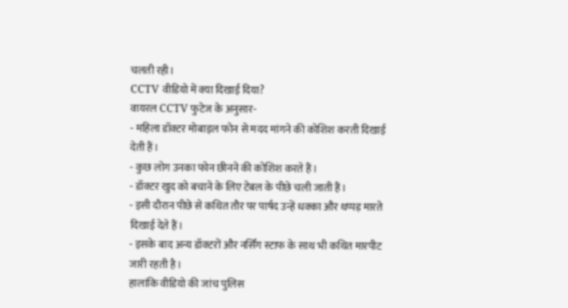चलती रही।
CCTV वीडियो में क्या दिखाई दिया?
वायरल CCTV फुटेज के अनुसार-
- महिला डॉक्टर मोबाइल फोन से मदद मांगने की कोशिश करती दिखाई देती हैं।
- कुछ लोग उनका फोन छीनने की कोशिश करते हैं।
- डॉक्टर खुद को बचाने के लिए टेबल के पीछे चली जाती हैं।
- इसी दौरान पीछे से कथित तौर पर पार्षद उन्हें धक्का और थप्पड़ मारते दिखाई देते हैं।
- इसके बाद अन्य डॉक्टरों और नर्सिंग स्टाफ के साथ भी कथित मारपीट जारी रहती है।
हालांकि वीडियो की जांच पुलिस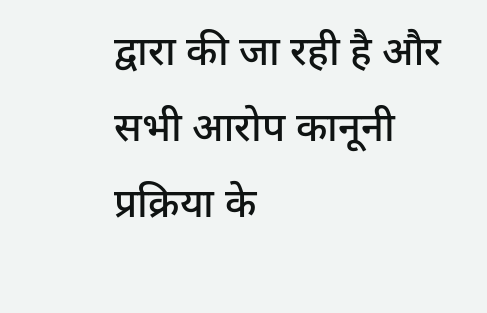द्वारा की जा रही है और सभी आरोप कानूनी प्रक्रिया के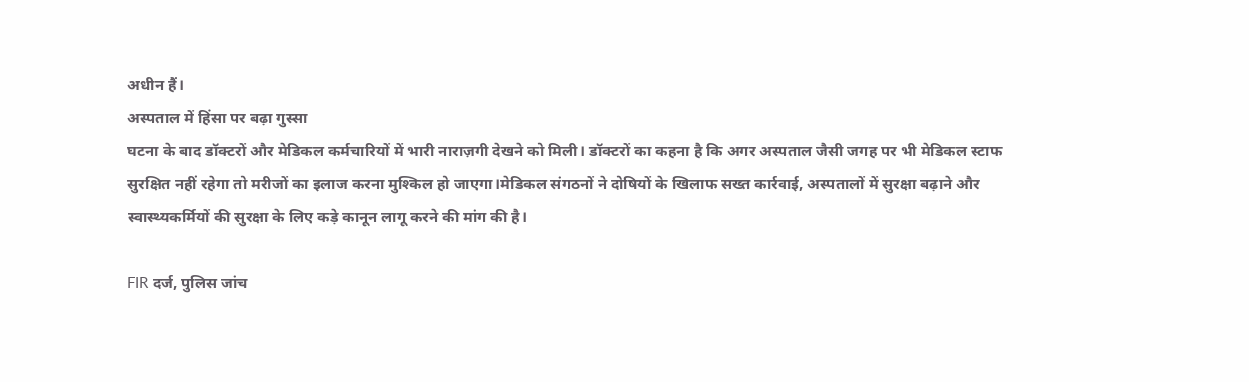अधीन हैं।
अस्पताल में हिंसा पर बढ़ा गुस्सा
घटना के बाद डॉक्टरों और मेडिकल कर्मचारियों में भारी नाराज़गी देखने को मिली। डॉक्टरों का कहना है कि अगर अस्पताल जैसी जगह पर भी मेडिकल स्टाफ सुरक्षित नहीं रहेगा तो मरीजों का इलाज करना मुश्किल हो जाएगा।मेडिकल संगठनों ने दोषियों के खिलाफ सख्त कार्रवाई, अस्पतालों में सुरक्षा बढ़ाने और स्वास्थ्यकर्मियों की सुरक्षा के लिए कड़े कानून लागू करने की मांग की है।

FIR दर्ज, पुलिस जांच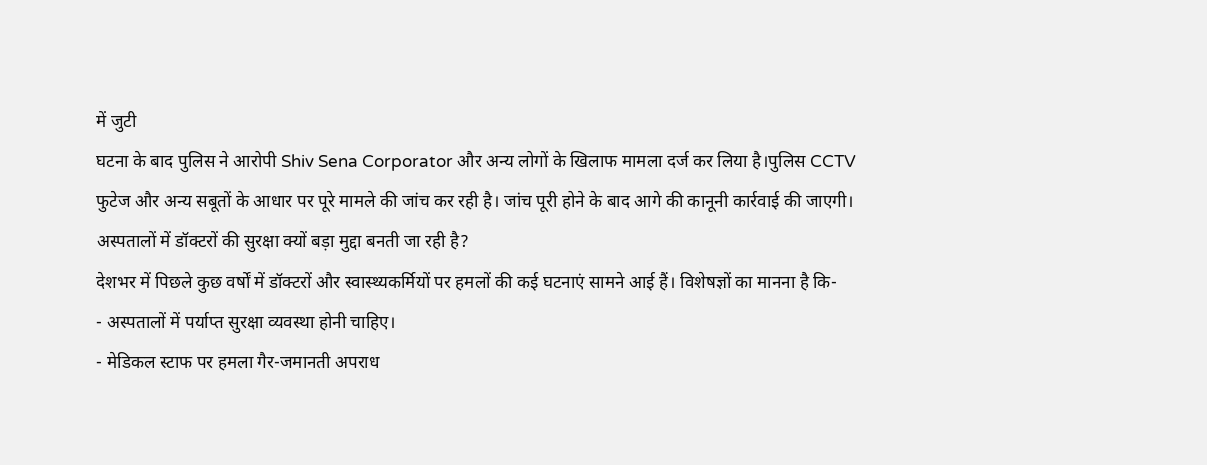में जुटी
घटना के बाद पुलिस ने आरोपी Shiv Sena Corporator और अन्य लोगों के खिलाफ मामला दर्ज कर लिया है।पुलिस CCTV फुटेज और अन्य सबूतों के आधार पर पूरे मामले की जांच कर रही है। जांच पूरी होने के बाद आगे की कानूनी कार्रवाई की जाएगी।
अस्पतालों में डॉक्टरों की सुरक्षा क्यों बड़ा मुद्दा बनती जा रही है?
देशभर में पिछले कुछ वर्षों में डॉक्टरों और स्वास्थ्यकर्मियों पर हमलों की कई घटनाएं सामने आई हैं। विशेषज्ञों का मानना है कि-
- अस्पतालों में पर्याप्त सुरक्षा व्यवस्था होनी चाहिए।
- मेडिकल स्टाफ पर हमला गैर-जमानती अपराध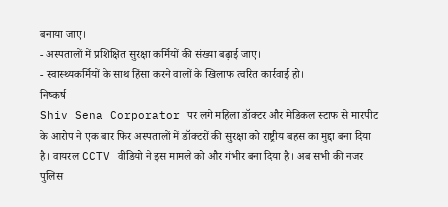बनाया जाए।
- अस्पतालों में प्रशिक्षित सुरक्षा कर्मियों की संख्या बढ़ाई जाए।
- स्वास्थ्यकर्मियों के साथ हिंसा करने वालों के खिलाफ त्वरित कार्रवाई हो।
निष्कर्ष
Shiv Sena Corporator पर लगे महिला डॉक्टर और मेडिकल स्टाफ से मारपीट के आरोप ने एक बार फिर अस्पतालों में डॉक्टरों की सुरक्षा को राष्ट्रीय बहस का मुद्दा बना दिया है। वायरल CCTV वीडियो ने इस मामले को और गंभीर बना दिया है। अब सभी की नजर पुलिस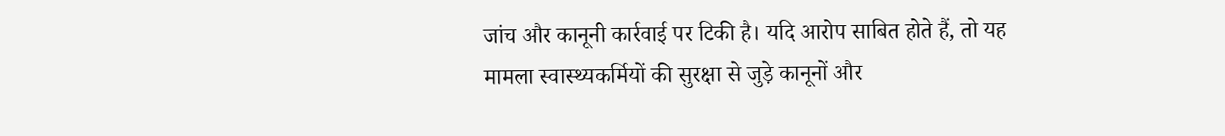जांच और कानूनी कार्रवाई पर टिकी है। यदि आरोप साबित होते हैं, तो यह मामला स्वास्थ्यकर्मियों की सुरक्षा से जुड़े कानूनों और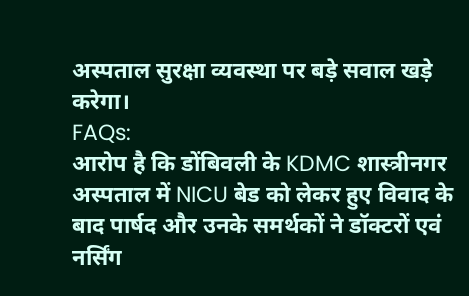अस्पताल सुरक्षा व्यवस्था पर बड़े सवाल खड़े करेगा।
FAQs:
आरोप है कि डोंबिवली के KDMC शास्त्रीनगर अस्पताल में NICU बेड को लेकर हुए विवाद के बाद पार्षद और उनके समर्थकों ने डॉक्टरों एवं नर्सिंग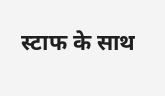स्टाफ के साथ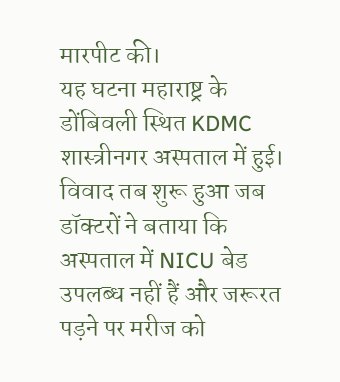मारपीट की।
यह घटना महाराष्ट्र के डोंबिवली स्थित KDMC शास्त्रीनगर अस्पताल में हुई।
विवाद तब शुरू हुआ जब डॉक्टरों ने बताया कि अस्पताल में NICU बेड उपलब्ध नहीं हैं और जरूरत पड़ने पर मरीज को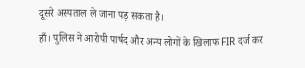दूसरे अस्पताल ले जाना पड़ सकता है।
हाँ। पुलिस ने आरोपी पार्षद और अन्य लोगों के खिलाफ FIR दर्ज कर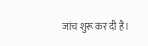जांच शुरू कर दी है।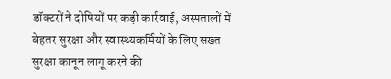डॉक्टरों ने दोषियों पर कड़ी कार्रवाई, अस्पतालों में बेहतर सुरक्षा और स्वास्थ्यकर्मियों के लिए सख्त सुरक्षा कानून लागू करने की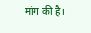मांग की है।